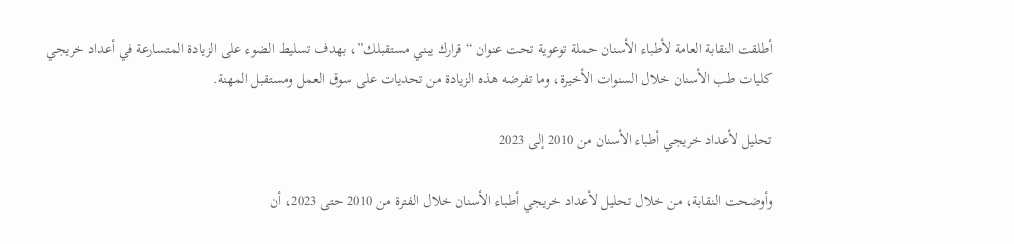أطلقت النقابة العامة لأطباء الأسنان حملة توعوية تحت عنوان “قرارك يبني مستقبلك”، بهدف تسليط الضوء على الزيادة المتسارعة في أعداد خريجي كليات طب الأسنان خلال السنوات الأخيرة، وما تفرضه هذه الزيادة من تحديات على سوق العمل ومستقبل المهنة.

تحليل لأعداد خريجي أطباء الأسنان من 2010 إلى 2023

وأوضحت النقابة، من خلال تحليل لأعداد خريجي أطباء الأسنان خلال الفترة من 2010 حتى 2023، أن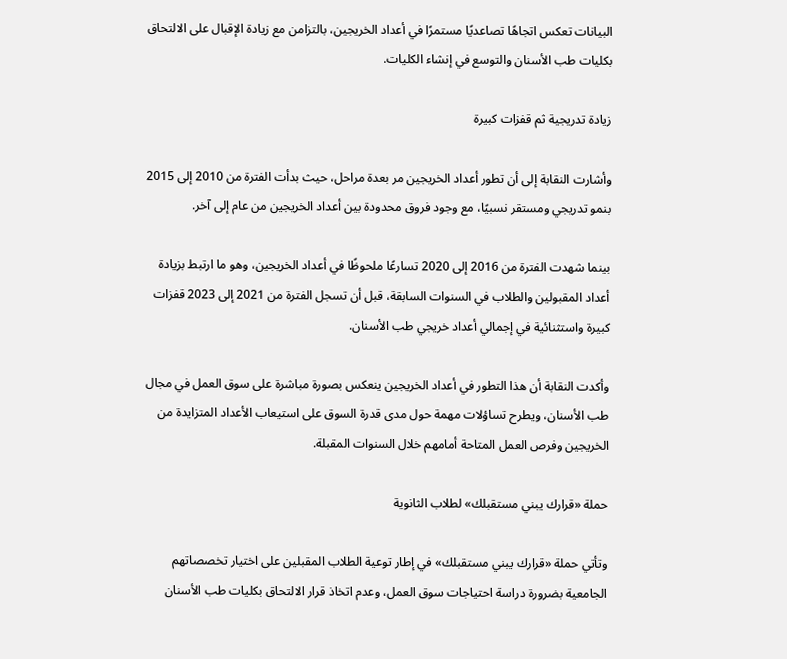البيانات تعكس اتجاهًا تصاعديًا مستمرًا في أعداد الخريجين، بالتزامن مع زيادة الإقبال على الالتحاق بكليات طب الأسنان والتوسع في إنشاء الكليات.

زيادة تدريجية ثم قفزات كبيرة

وأشارت النقابة إلى أن تطور أعداد الخريجين مر بعدة مراحل، حيث بدأت الفترة من 2010 إلى 2015 بنمو تدريجي ومستقر نسبيًا، مع وجود فروق محدودة بين أعداد الخريجين من عام إلى آخر.

بينما شهدت الفترة من 2016 إلى 2020 تسارعًا ملحوظًا في أعداد الخريجين، وهو ما ارتبط بزيادة أعداد المقبولين والطلاب في السنوات السابقة، قبل أن تسجل الفترة من 2021 إلى 2023 قفزات كبيرة واستثنائية في إجمالي أعداد خريجي طب الأسنان.

وأكدت النقابة أن هذا التطور في أعداد الخريجين ينعكس بصورة مباشرة على سوق العمل في مجال طب الأسنان، ويطرح تساؤلات مهمة حول مدى قدرة السوق على استيعاب الأعداد المتزايدة من الخريجين وفرص العمل المتاحة أمامهم خلال السنوات المقبلة.

حملة «قرارك يبني مستقبلك» لطلاب الثانوية

وتأتي حملة «قرارك يبني مستقبلك» في إطار توعية الطلاب المقبلين على اختيار تخصصاتهم الجامعية بضرورة دراسة احتياجات سوق العمل، وعدم اتخاذ قرار الالتحاق بكليات طب الأسنان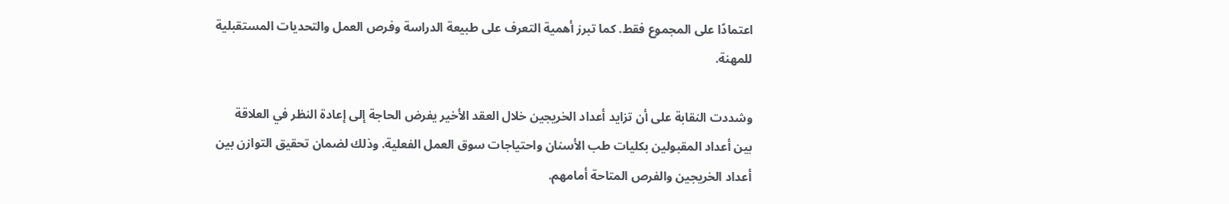اعتمادًا على المجموع فقط. كما تبرز أهمية التعرف على طبيعة الدراسة وفرص العمل والتحديات المستقبلية للمهنة.

وشددت النقابة على أن تزايد أعداد الخريجين خلال العقد الأخير يفرض الحاجة إلى إعادة النظر في العلاقة بين أعداد المقبولين بكليات طب الأسنان واحتياجات سوق العمل الفعلية. وذلك لضمان تحقيق التوازن بين أعداد الخريجين والفرص المتاحة أمامهم.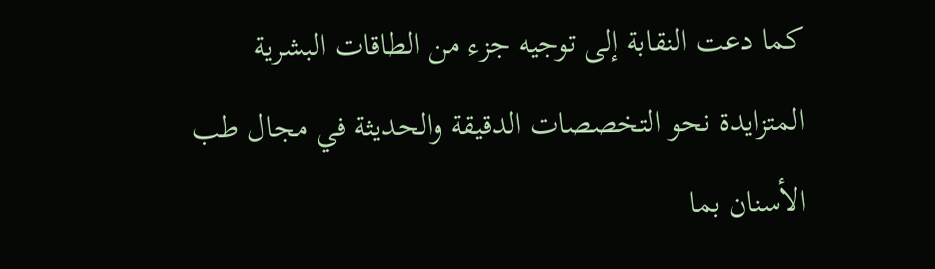كما دعت النقابة إلى توجيه جزء من الطاقات البشرية المتزايدة نحو التخصصات الدقيقة والحديثة في مجال طب الأسنان بما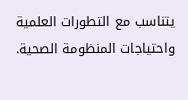يتناسب مع التطورات العلمية واحتياجات المنظومة الصحية.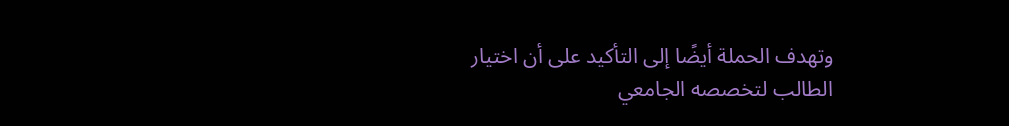وتهدف الحملة أيضًا إلى التأكيد على أن اختيار الطالب لتخصصه الجامعي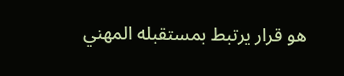هو قرار يرتبط بمستقبله المهني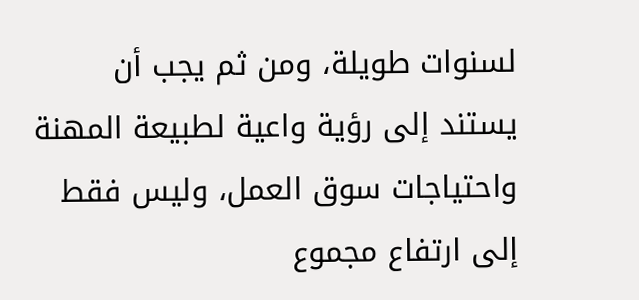لسنوات طويلة، ومن ثم يجب أن يستند إلى رؤية واعية لطبيعة المهنة واحتياجات سوق العمل، وليس فقط إلى ارتفاع مجموع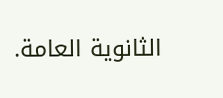الثانوية العامة.